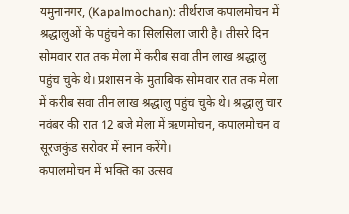यमुनानगर, (Kapalmochan): तीर्थराज कपालमोचन में श्रद्धालुओं के पहुंचने का सिलसिला जारी है। तीसरे दिन सोमवार रात तक मेला में करीब सवा तीन लाख श्रद्धालु पहुंच चुके थे। प्रशासन के मुताबिक सोमवार रात तक मेला में करीब सवा तीन लाख श्रद्धालु पहुंच चुके थे। श्रद्धालु चार नवंबर की रात 12 बजे मेला में ऋणमोचन, कपालमोचन व सूरजकुंड सरोवर में स्नान करेंगे।
कपालमोचन में भक्ति का उत्सव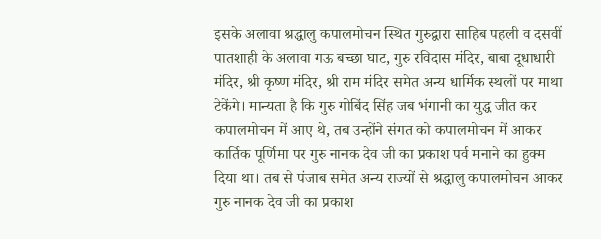इसके अलावा श्रद्धालु कपालमोचन स्थित गुरुद्वारा साहिब पहली व दसवीं पातशाही के अलावा गऊ बच्छा घाट, गुरु रविदास मंदिर, बाबा दूधाधारी मंदिर, श्री कृष्ण मंदिर, श्री राम मंदिर समेत अन्य धार्मिक स्थलों पर माथा टेकेंगे। मान्यता है कि गुरु गोबिंद सिंह जब भंगानी का युद्ध जीत कर कपालमोचन में आए थे, तब उन्होंने संगत को कपालमोचन में आकर कार्तिक पूर्णिमा पर गुरु नानक देव जी का प्रकाश पर्व मनाने का हुक्म दिया था। तब से पंजाब समेत अन्य राज्यों से श्रद्धालु कपालमोचन आकर गुरु नानक देव जी का प्रकाश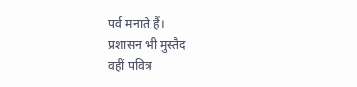पर्व मनाते हैं।
प्रशासन भी मुस्तैद
वहीं पवित्र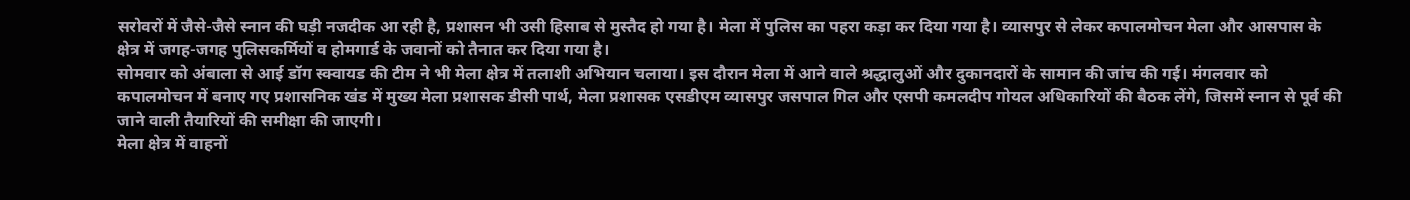सरोवरों में जैसे-जैसे स्नान की घड़ी नजदीक आ रही है, प्रशासन भी उसी हिसाब से मुस्तैद हो गया है। मेला में पुलिस का पहरा कड़ा कर दिया गया है। व्यासपुर से लेकर कपालमोचन मेला और आसपास के क्षेत्र में जगह-जगह पुलिसकर्मियों व होमगार्ड के जवानों को तैनात कर दिया गया है।
सोमवार को अंबाला से आई डॉग स्क्वायड की टीम ने भी मेला क्षेत्र में तलाशी अभियान चलाया। इस दौरान मेला में आने वाले श्रद्धालुओं और दुकानदारों के सामान की जांच की गई। मंगलवार को कपालमोचन में बनाए गए प्रशासनिक खंड में मुख्य मेला प्रशासक डीसी पार्थ, मेला प्रशासक एसडीएम व्यासपुर जसपाल गिल और एसपी कमलदीप गोयल अधिकारियों की बैठक लेंगे, जिसमें स्नान से पूर्व की जाने वाली तैयारियों की समीक्षा की जाएगी।
मेला क्षेत्र में वाहनों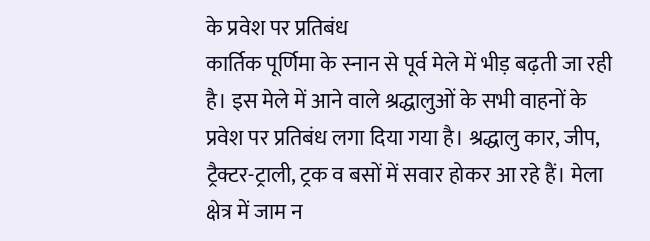के प्रवेश पर प्रतिबंध
कार्तिक पूर्णिमा के स्नान से पूर्व मेले में भीड़ बढ़ती जा रही है। इस मेले में आने वाले श्रद्धालुओं के सभी वाहनों के प्रवेश पर प्रतिबंध लगा दिया गया है। श्रद्धालु कार, जीप, ट्रैक्टर-ट्राली, ट्रक व बसों में सवार होकर आ रहे हैं। मेला क्षेत्र में जाम न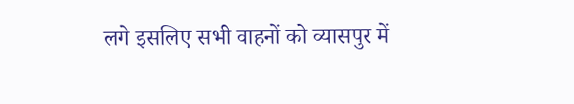लगे इसलिए सभी वाहनों को व्यासपुर में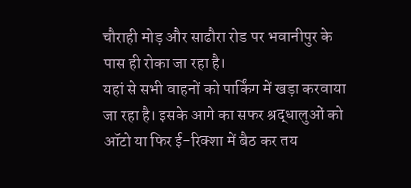चौराही मोड़ और साढौरा रोड पर भवानीपुर के पास ही रोका जा रहा है।
यहां से सभी वाहनों को पार्किंग में खड़ा करवाया जा रहा है। इसके आगे का सफर श्रद्धालुओं को ऑटो या फिर ई-रिक्शा में बैठ कर तय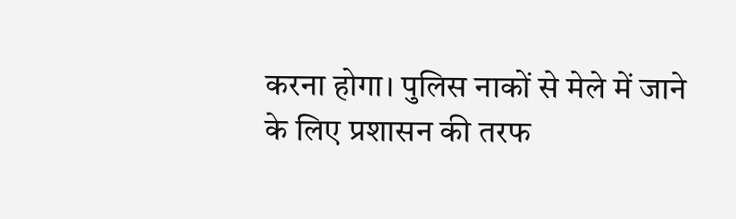करना होगा। पुलिस नाकों से मेले में जाने के लिए प्रशासन की तरफ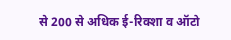से 200 से अधिक ई-रिक्शा व ऑटो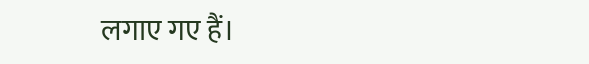लगाए गए हैं।